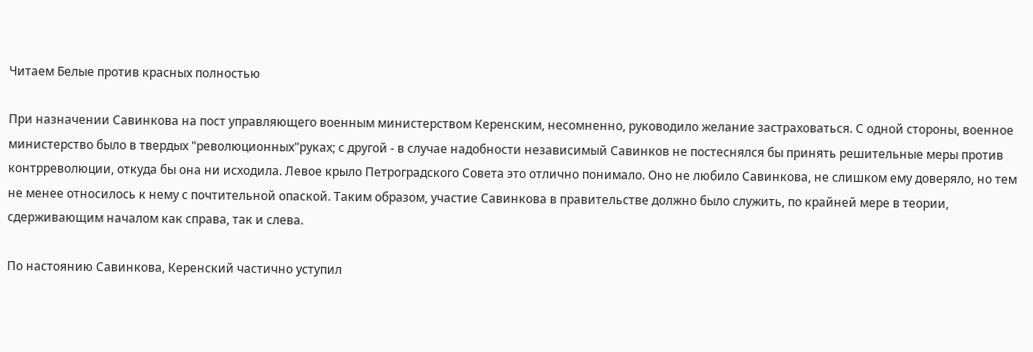Читаем Белые против красных полностью

При назначении Савинкова на пост управляющего военным министерством Керенским, несомненно, руководило желание застраховаться. С одной стороны, военное министерство было в твердых "революционных"руках; с другой - в случае надобности независимый Савинков не постеснялся бы принять решительные меры против контрреволюции, откуда бы она ни исходила. Левое крыло Петроградского Совета это отлично понимало. Оно не любило Савинкова, не слишком ему доверяло, но тем не менее относилось к нему с почтительной опаской. Таким образом, участие Савинкова в правительстве должно было служить, по крайней мере в теории, сдерживающим началом как справа, так и слева.

По настоянию Савинкова, Керенский частично уступил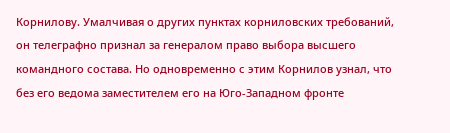Корнилову. Умалчивая о других пунктах корниловских требований, он телеграфно признал за генералом право выбора высшего командного состава. Но одновременно с этим Корнилов узнал, что без его ведома заместителем его на Юго-Западном фронте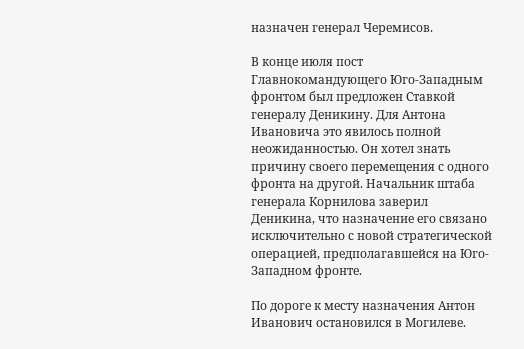назначен генерал Черемисов.

В конце июля пост Главнокомандующего Юго-Западным фронтом был предложен Ставкой генералу Деникину. Для Антона Ивановича это явилось полной неожиданностью. Он хотел знать причину своего перемещения с одного фронта на другой. Начальник штаба генерала Корнилова заверил Деникина, что назначение его связано исключительно с новой стратегической операцией, предполагавшейся на Юго-Западном фронте.

По дороге к месту назначения Антон Иванович остановился в Могилеве.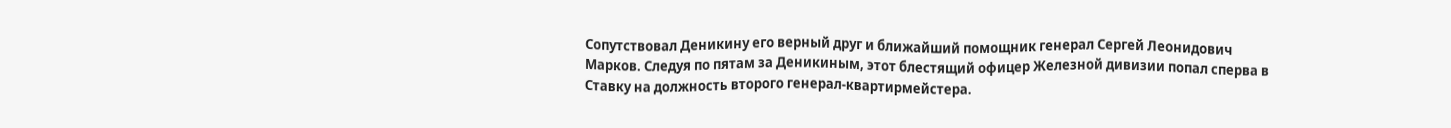Сопутствовал Деникину его верный друг и ближайший помощник генерал Сергей Леонидович Марков. Следуя по пятам за Деникиным, этот блестящий офицер Железной дивизии попал сперва в Ставку на должность второго генерал-квартирмейстера.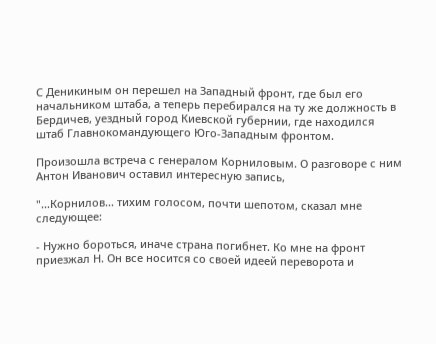С Деникиным он перешел на Западный фронт, где был его начальником штаба, а теперь перебирался на ту же должность в Бердичев, уездный город Киевской губернии, где находился штаб Главнокомандующего Юго-Западным фронтом.

Произошла встреча с генералом Корниловым. О разговоре с ним Антон Иванович оставил интересную запись,

"...Корнилов... тихим голосом, почти шепотом, сказал мне следующее:

- Нужно бороться, иначе страна погибнет. Ко мне на фронт приезжал Н. Он все носится со своей идеей переворота и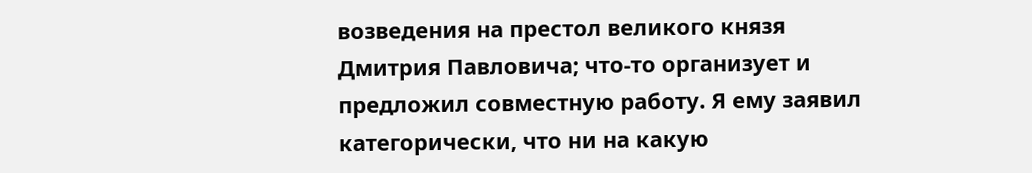возведения на престол великого князя Дмитрия Павловича; что-то организует и предложил совместную работу. Я ему заявил категорически, что ни на какую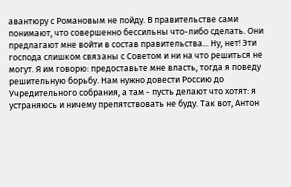авантюру с Романовым не пойду. В правительстве сами понимают, что совершенно бессильны что-либо сделать. Они предлагают мне войти в состав правительства... Ну, нет! Эти господа слишком связаны с Советом и ни на что решиться не могут. Я им говорю: предоставьте мне власть, тогда я поведу решительную борьбу. Нам нужно довести Россию до Учредительного собрания, а там - пусть делают что хотят: я устраняюсь и ничему препятствовать не буду. Так вот, Антон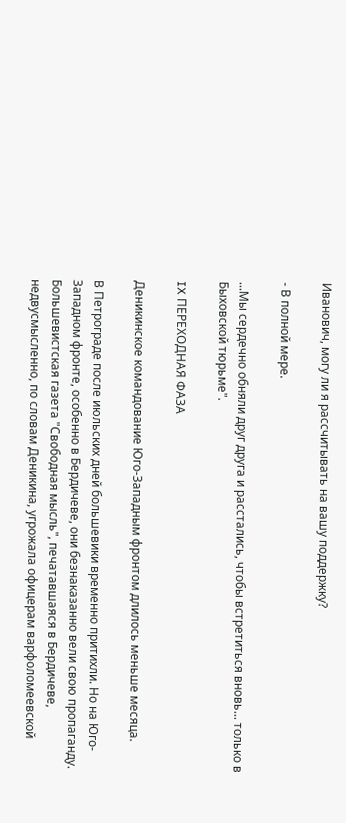Иванович, могу ли я рассчитывать на вашу поддержку?

- В полной мере.

...Мы сердечно обняли друг друга и расстались, чтобы встретиться вновь... только в Быховской тюрьме".

IX ПЕРЕХОДНАЯ ФАЗА

Деникинское командование Юго-Западным фронтом длилось меньше месяца.

В Петрограде после июльских дней большевики временно притихли. Но на Юго-Западном фронте, особенно в Бердичеве, они безнаказанно вели свою пропаганду. Большевистская газета "Свободная мысль", печатавшаяся в Бердичеве, недвусмысленно, по словам Деникина, угрожала офицерам варфоломеевской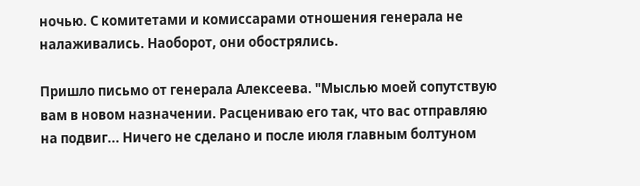ночью. С комитетами и комиссарами отношения генерала не налаживались. Наоборот, они обострялись.

Пришло письмо от генерала Алексеева. "Мыслью моей сопутствую вам в новом назначении. Расцениваю его так, что вас отправляю на подвиг... Ничего не сделано и после июля главным болтуном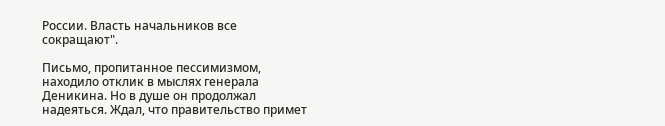России. Власть начальников все сокращают".

Письмо, пропитанное пессимизмом, находило отклик в мыслях генерала Деникина. Но в душе он продолжал надеяться. Ждал, что правительство примет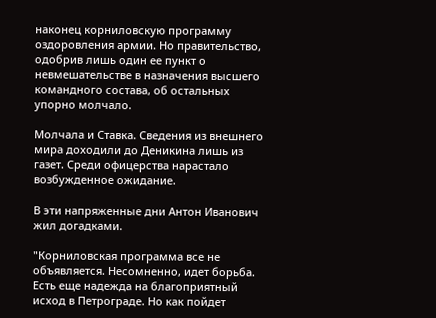наконец корниловскую программу оздоровления армии. Но правительство, одобрив лишь один ее пункт о невмешательстве в назначения высшего командного состава, об остальных упорно молчало.

Молчала и Ставка. Сведения из внешнего мира доходили до Деникина лишь из газет. Среди офицерства нарастало возбужденное ожидание.

В эти напряженные дни Антон Иванович жил догадками.

"Корниловская программа все не объявляется. Несомненно, идет борьба. Есть еще надежда на благоприятный исход в Петрограде. Но как пойдет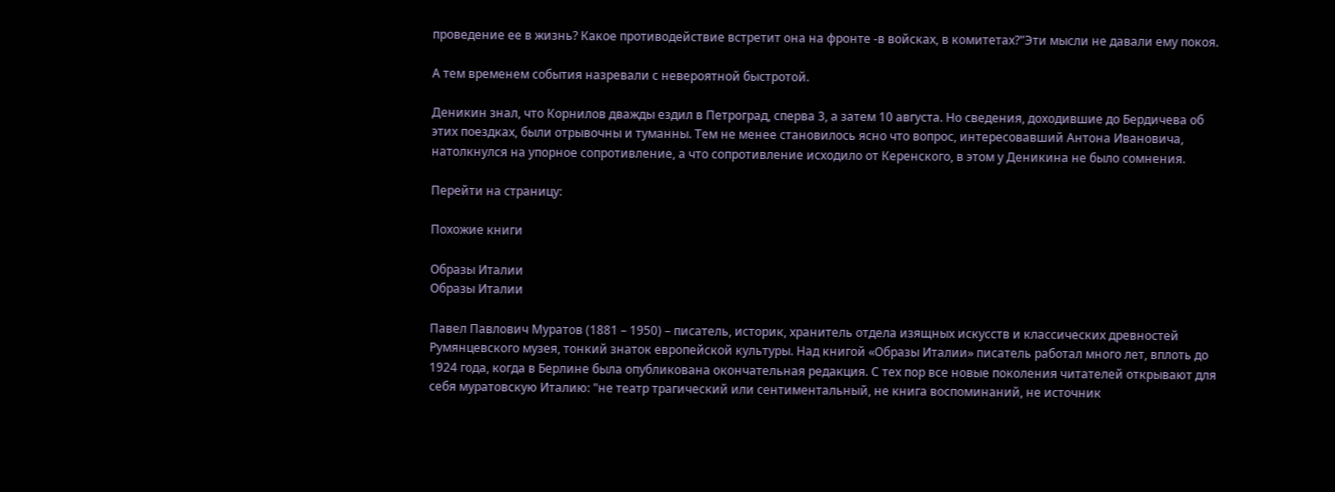проведение ее в жизнь? Какое противодействие встретит она на фронте -в войсках, в комитетах?"Эти мысли не давали ему покоя.

А тем временем события назревали с невероятной быстротой.

Деникин знал, что Корнилов дважды ездил в Петроград, сперва 3, а затем 10 августа. Но сведения, доходившие до Бердичева об этих поездках, были отрывочны и туманны. Тем не менее становилось ясно что вопрос, интересовавший Антона Ивановича, натолкнулся на упорное сопротивление, а что сопротивление исходило от Керенского, в этом у Деникина не было сомнения.

Перейти на страницу:

Похожие книги

Образы Италии
Образы Италии

Павел Павлович Муратов (1881 – 1950) – писатель, историк, хранитель отдела изящных искусств и классических древностей Румянцевского музея, тонкий знаток европейской культуры. Над книгой «Образы Италии» писатель работал много лет, вплоть до 1924 года, когда в Берлине была опубликована окончательная редакция. С тех пор все новые поколения читателей открывают для себя муратовскую Италию: "не театр трагический или сентиментальный, не книга воспоминаний, не источник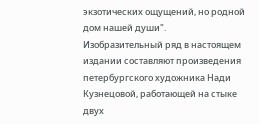экзотических ощущений, но родной дом нашей души". Изобразительный ряд в настоящем издании составляют произведения петербургского художника Нади Кузнецовой, работающей на стыке двух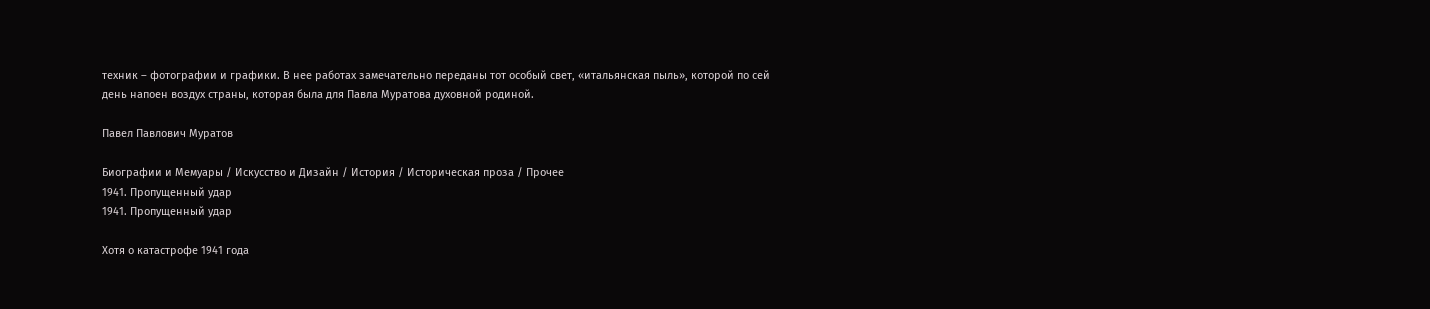техник – фотографии и графики. В нее работах замечательно переданы тот особый свет, «итальянская пыль», которой по сей день напоен воздух страны, которая была для Павла Муратова духовной родиной.

Павел Павлович Муратов

Биографии и Мемуары / Искусство и Дизайн / История / Историческая проза / Прочее
1941. Пропущенный удар
1941. Пропущенный удар

Хотя о катастрофе 1941 года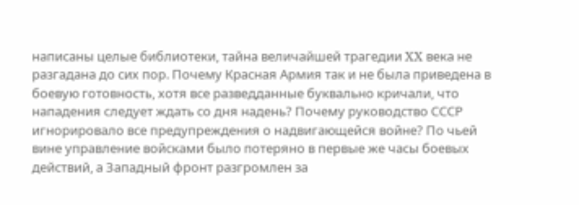написаны целые библиотеки, тайна величайшей трагедии XX века не разгадана до сих пор. Почему Красная Армия так и не была приведена в боевую готовность, хотя все разведданные буквально кричали, что нападения следует ждать со дня надень? Почему руководство СССР игнорировало все предупреждения о надвигающейся войне? По чьей вине управление войсками было потеряно в первые же часы боевых действий, а Западный фронт разгромлен за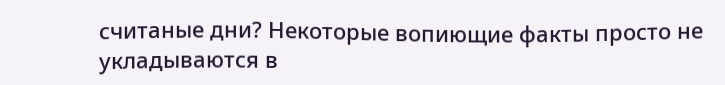считаные дни? Некоторые вопиющие факты просто не укладываются в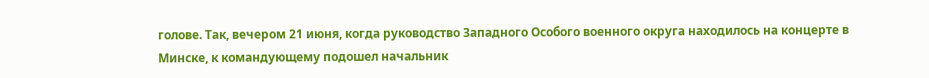голове. Так, вечером 21 июня, когда руководство Западного Особого военного округа находилось на концерте в Минске, к командующему подошел начальник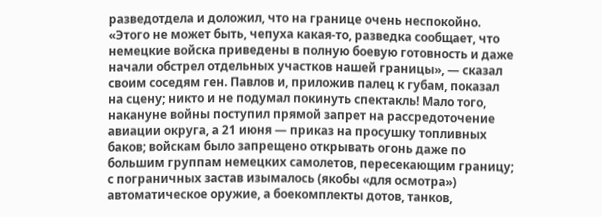разведотдела и доложил, что на границе очень неспокойно. «Этого не может быть, чепуха какая-то, разведка сообщает, что немецкие войска приведены в полную боевую готовность и даже начали обстрел отдельных участков нашей границы», — сказал своим соседям ген. Павлов и, приложив палец к губам, показал на сцену; никто и не подумал покинуть спектакль! Мало того, накануне войны поступил прямой запрет на рассредоточение авиации округа, а 21 июня — приказ на просушку топливных баков; войскам было запрещено открывать огонь даже по большим группам немецких самолетов, пересекающим границу; с пограничных застав изымалось (якобы «для осмотра») автоматическое оружие, а боекомплекты дотов, танков,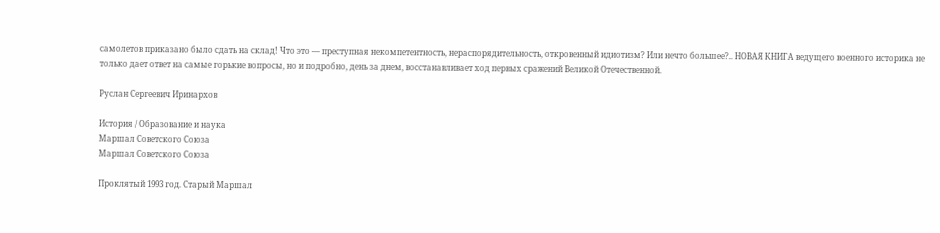самолетов приказано было сдать на склад! Что это — преступная некомпетентность, нераспорядительность, откровенный идиотизм? Или нечто большее?.. НОВАЯ КНИГА ведущего военного историка не только дает ответ на самые горькие вопросы, но и подробно, день за днем, восстанавливает ход первых сражений Великой Отечественной.

Руслан Сергеевич Иринархов

История / Образование и наука
Маршал Советского Союза
Маршал Советского Союза

Проклятый 1993 год. Старый Маршал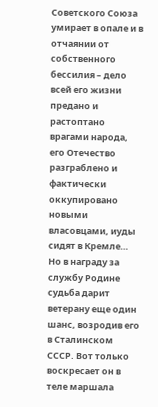Советского Союза умирает в опале и в отчаянии от собственного бессилия – дело всей его жизни предано и растоптано врагами народа, его Отечество разграблено и фактически оккупировано новыми власовцами, иуды сидят в Кремле… Но в награду за службу Родине судьба дарит ветерану еще один шанс, возродив его в Сталинском СССР. Вот только воскресает он в теле маршала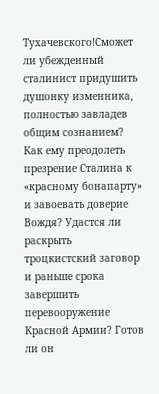Тухачевского!Сможет ли убежденный сталинист придушить душонку изменника, полностью завладев общим сознанием? Как ему преодолеть презрение Сталина к «красному бонапарту» и завоевать доверие Вождя? Удастся ли раскрыть троцкистский заговор и раньше срока завершить перевооружение Красной Армии? Готов ли он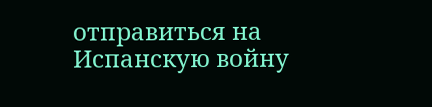отправиться на Испанскую войну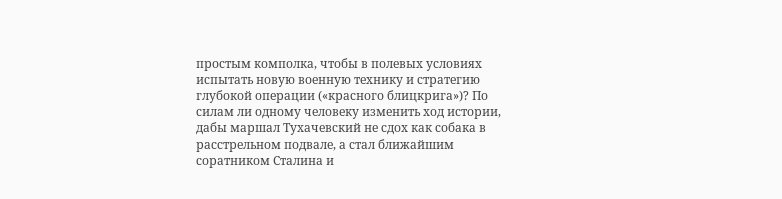простым комполка, чтобы в полевых условиях испытать новую военную технику и стратегию глубокой операции («красного блицкрига»)? По силам ли одному человеку изменить ход истории, дабы маршал Тухачевский не сдох как собака в расстрельном подвале, а стал ближайшим соратником Сталина и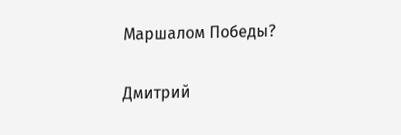Маршалом Победы?

Дмитрий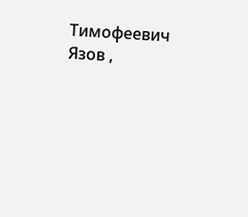Тимофеевич Язов ,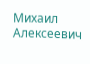Михаил Алексеевич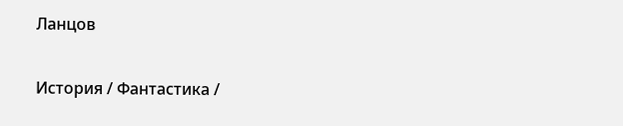Ланцов

История / Фантастика /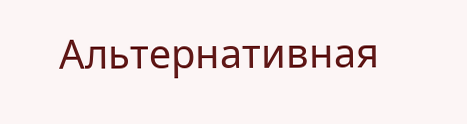Альтернативная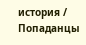история / Попаданцы